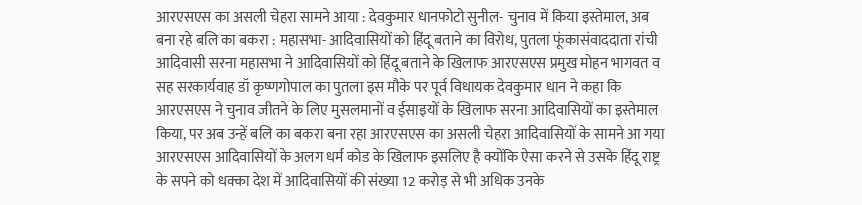आरएसएस का असली चेहरा सामने आया : देवकुमार धानफोटो सुनील- चुनाव में किया इस्तेमाल, अब बना रहे बलि का बकरा : महासभा- आदिवासियों को हिंदू बताने का विरोध, पुतला फूंकासंवाददाता रांची आदिवासी सरना महासभा ने आदिवासियों को हिंदू बताने के खिलाफ आरएसएस प्रमुख मोहन भागवत व सह सरकार्यवाह डॉ कृष्णगोपाल का पुतला इस मौके पर पूर्व विधायक देवकुमार धान ने कहा कि आरएसएस ने चुनाव जीतने के लिए मुसलमानों व ईसाइयों के खिलाफ सरना आदिवासियों का इस्तेमाल किया, पर अब उन्हें बलि का बकरा बना रहा आरएसएस का असली चेहरा आदिवासियों के सामने आ गया आरएसएस आदिवासियों के अलग धर्म कोड के खिलाफ इसलिए है क्योंकि ऐसा करने से उसके हिंदू राष्ट्र के सपने को धक्का देश में आदिवासियों की संख्या 12 करोड़ से भी अधिक उनके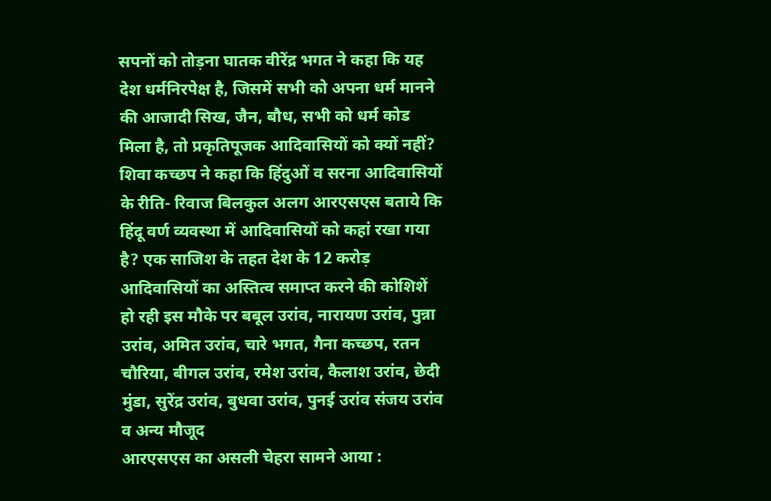सपनों को तोड़ना घातक वीरेंद्र भगत ने कहा कि यह देश धर्मनिरपेक्ष है, जिसमें सभी को अपना धर्म मानने की आजादी सिख, जैन, बौध, सभी को धर्म कोड मिला है, तो प्रकृतिपूजक आदिवासियों को क्यों नहीं? शिवा कच्छप ने कहा कि हिंदुओं व सरना आदिवासियों के रीति- रिवाज बिलकुल अलग आरएसएस बताये कि हिंदू वर्ण व्यवस्था में आदिवासियों को कहां रखा गया है? एक साजिश के तहत देश के 12 करोड़ आदिवासियों का अस्तित्व समाप्त करने की कोशिशें हो रही इस मौके पर बबूल उरांव, नारायण उरांव, पुन्ना उरांव, अमित उरांव, चारे भगत, गैना कच्छप, रतन चौरिया, बीगल उरांव, रमेश उरांव, कैलाश उरांव, छेदी मुंडा, सुरेंद्र उरांव, बुधवा उरांव, पुनई उरांव संजय उरांव व अन्य मौजूद
आरएसएस का असली चेहरा सामने आया :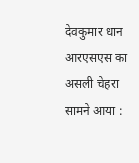देवकुमार धान
आरएसएस का असली चेहरा सामने आया :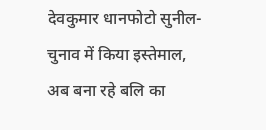देवकुमार धानफोटो सुनील- चुनाव में किया इस्तेमाल, अब बना रहे बलि का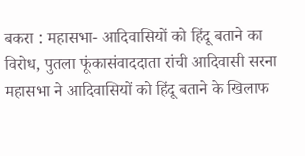बकरा : महासभा- आदिवासियों को हिंदू बताने का विरोध, पुतला फूंकासंवाददाता रांची आदिवासी सरना महासभा ने आदिवासियों को हिंदू बताने के खिलाफ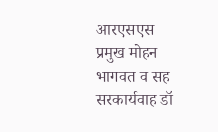आरएसएस प्रमुख मोहन भागवत व सह सरकार्यवाह डॉ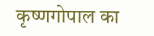कृष्णगोपाल का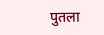पुतला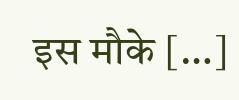इस मौके […]